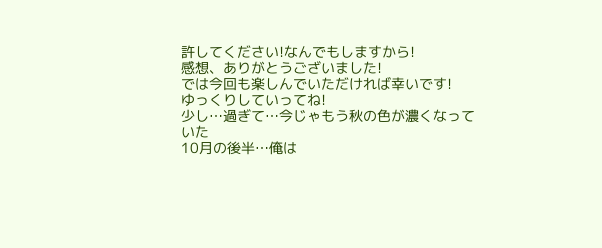許してください!なんでもしますから!
感想、ありがとうございました!
では今回も楽しんでいただければ幸いです!
ゆっくりしていってね!
少し…過ぎて…今じゃもう秋の色が濃くなっていた
10月の後半…俺は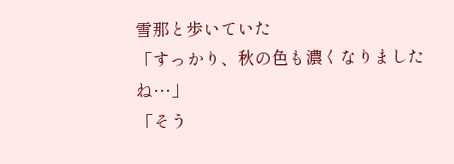雪那と歩いていた
「すっかり、秋の色も濃くなりましたね…」
「そう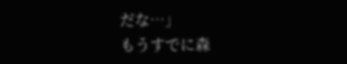だな…」
もうすでに森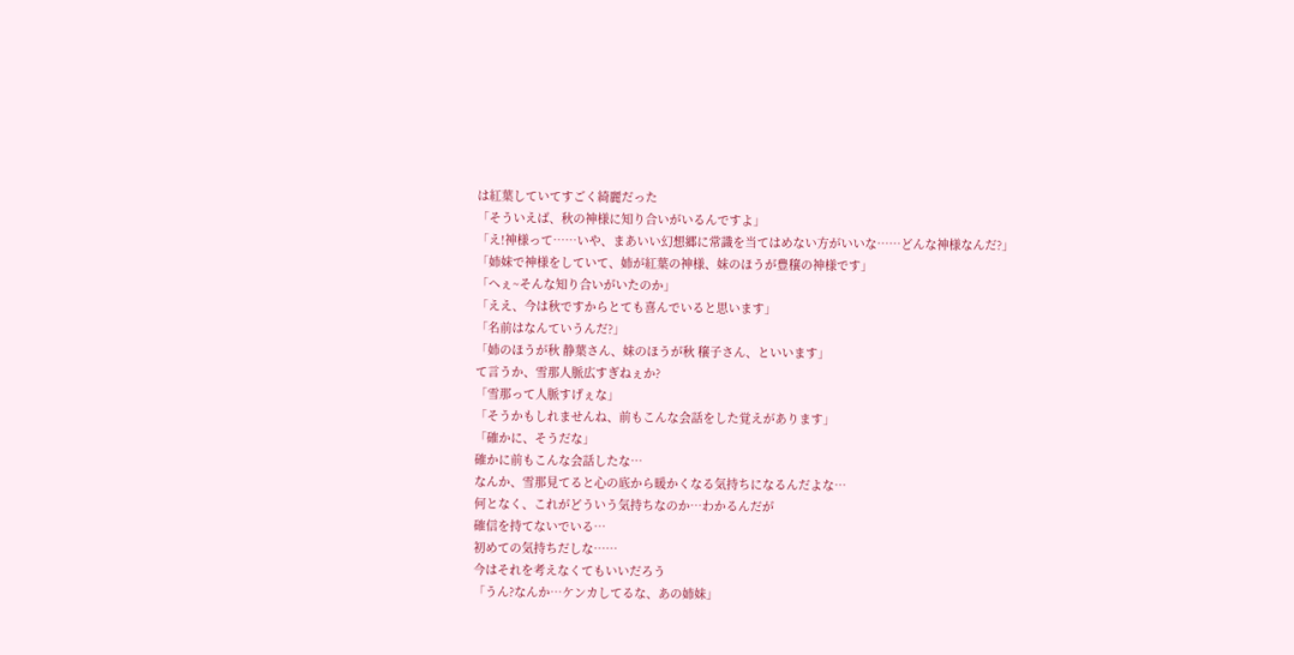は紅葉していてすごく綺麗だった
「そういえば、秋の神様に知り合いがいるんですよ」
「え!神様って……いや、まあいい幻想郷に常識を当てはめない方がいいな……どんな神様なんだ?」
「姉妹で神様をしていて、姉が紅葉の神様、妹のほうが豊穣の神様です」
「へぇ~そんな知り合いがいたのか」
「ええ、今は秋ですからとても喜んでいると思います」
「名前はなんていうんだ?」
「姉のほうが秋 静葉さん、妹のほうが秋 穣子さん、といいます」
て言うか、雪那人脈広すぎねぇか?
「雪那って人脈すげぇな」
「そうかもしれませんね、前もこんな会話をした覚えがあります」
「確かに、そうだな」
確かに前もこんな会話したな…
なんか、雪那見てると心の底から暖かくなる気持ちになるんだよな…
何となく、これがどういう気持ちなのか…わかるんだが
確信を持てないでいる…
初めての気持ちだしな……
今はそれを考えなくてもいいだろう
「うん?なんか…ケンカしてるな、あの姉妹」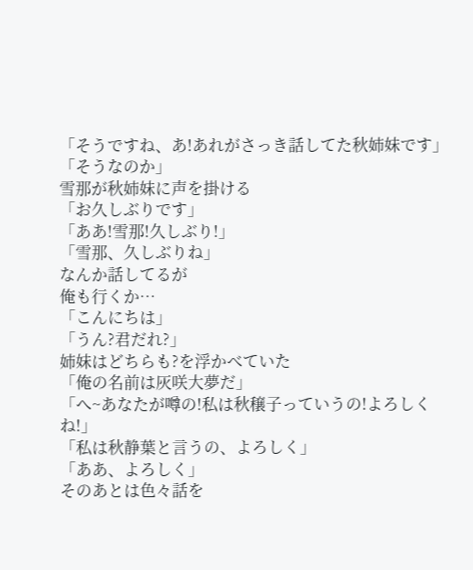「そうですね、あ!あれがさっき話してた秋姉妹です」
「そうなのか」
雪那が秋姉妹に声を掛ける
「お久しぶりです」
「ああ!雪那!久しぶり!」
「雪那、久しぶりね」
なんか話してるが
俺も行くか…
「こんにちは」
「うん?君だれ?」
姉妹はどちらも?を浮かべていた
「俺の名前は灰咲大夢だ」
「へ~あなたが噂の!私は秋穣子っていうの!よろしくね!」
「私は秋静葉と言うの、よろしく」
「ああ、よろしく」
そのあとは色々話を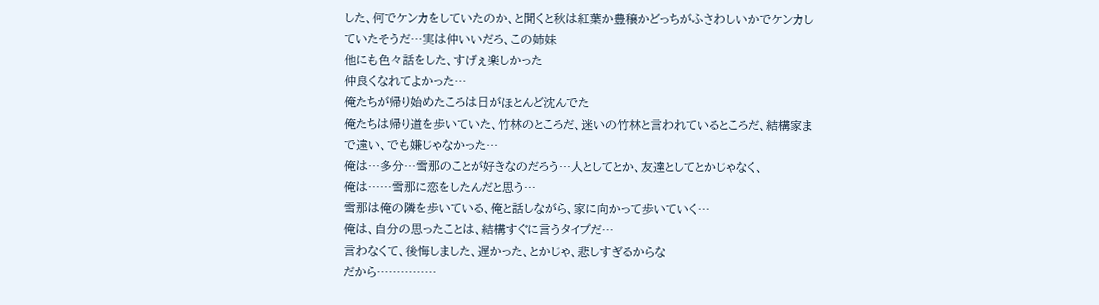した、何でケンカをしていたのか、と聞くと秋は紅葉か豊穣かどっちがふさわしいかでケンカしていたそうだ…実は仲いいだろ、この姉妹
他にも色々話をした、すげぇ楽しかった
仲良くなれてよかった…
俺たちが帰り始めたころは日がほとんど沈んでた
俺たちは帰り道を歩いていた、竹林のところだ、迷いの竹林と言われているところだ、結構家まで遠い、でも嫌じゃなかった…
俺は…多分…雪那のことが好きなのだろう…人としてとか、友達としてとかじゃなく、
俺は……雪那に恋をしたんだと思う…
雪那は俺の隣を歩いている、俺と話しながら、家に向かって歩いていく…
俺は、自分の思ったことは、結構すぐに言うタイプだ…
言わなくて、後悔しました、遅かった、とかじゃ、悲しすぎるからな
だから……………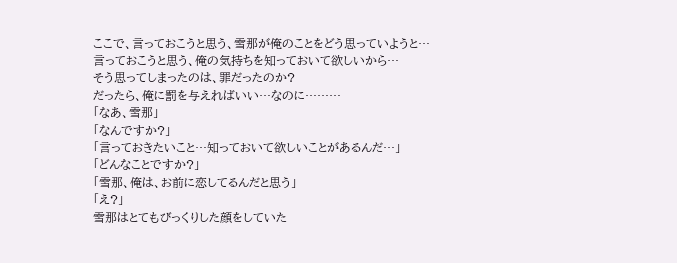ここで、言っておこうと思う、雪那が俺のことをどう思っていようと…
言っておこうと思う、俺の気持ちを知っておいて欲しいから…
そう思ってしまったのは、罪だったのか?
だったら、俺に罰を与えればいい…なのに………
「なあ、雪那」
「なんですか?」
「言っておきたいこと…知っておいて欲しいことがあるんだ…」
「どんなことですか?」
「雪那、俺は、お前に恋してるんだと思う」
「え?」
雪那はとてもびっくりした顔をしていた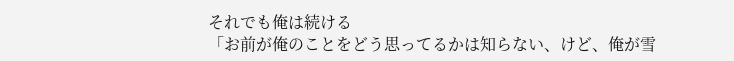それでも俺は続ける
「お前が俺のことをどう思ってるかは知らない、けど、俺が雪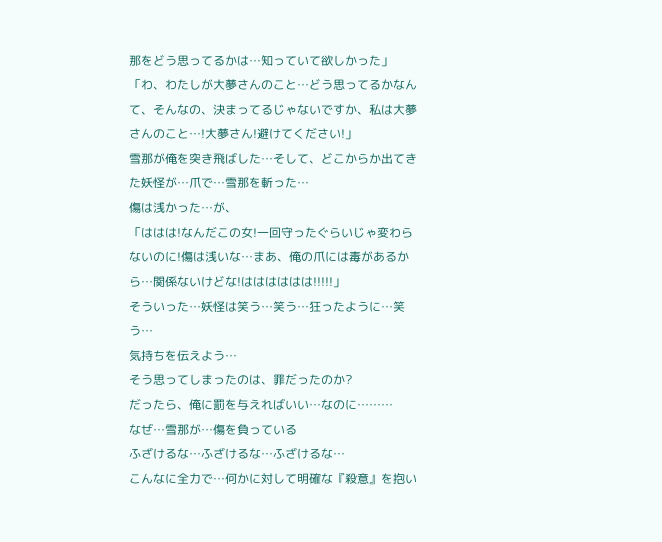那をどう思ってるかは…知っていて欲しかった」
「わ、わたしが大夢さんのこと…どう思ってるかなんて、そんなの、決まってるじゃないですか、私は大夢さんのこと…!大夢さん!避けてください!」
雪那が俺を突き飛ばした…そして、どこからか出てきた妖怪が…爪で…雪那を斬った…
傷は浅かった…が、
「ははは!なんだこの女!一回守ったぐらいじゃ変わらないのに!傷は浅いな…まあ、俺の爪には毒があるから…関係ないけどな!はははははは!!!!!」
そういった…妖怪は笑う…笑う…狂ったように…笑う…
気持ちを伝えよう…
そう思ってしまったのは、罪だったのか?
だったら、俺に罰を与えればいい…なのに………
なぜ…雪那が…傷を負っている
ふざけるな…ふざけるな…ふざけるな…
こんなに全力で…何かに対して明確な『殺意』を抱い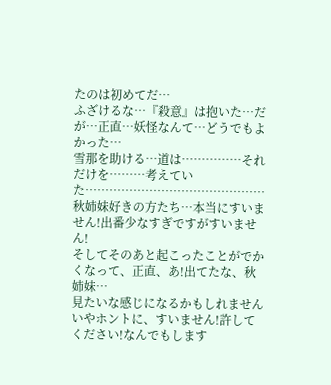たのは初めてだ…
ふざけるな…『殺意』は抱いた…だが…正直…妖怪なんて…どうでもよかった…
雪那を助ける…道は……………それだけを………考えていた………………………………………
秋姉妹好きの方たち…本当にすいません!出番少なすぎですがすいません!
そしてそのあと起こったことがでかくなって、正直、あ!出てたな、秋姉妹…
見たいな感じになるかもしれません
いやホントに、すいません!許してください!なんでもします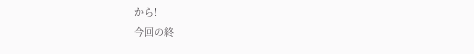から!
今回の終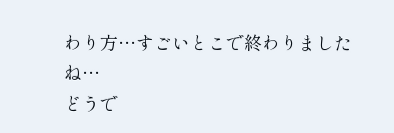わり方…すごいとこで終わりましたね…
どうで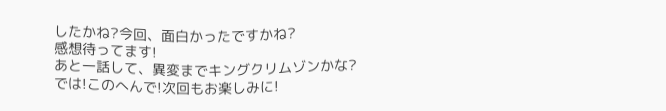したかね?今回、面白かったですかね?
感想待ってます!
あと一話して、異変までキングクリムゾンかな?
では!このへんで!次回もお楽しみに!